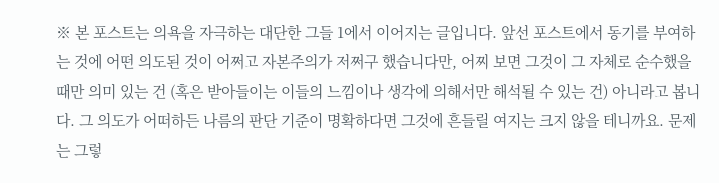※ 본 포스트는 의욕을 자극하는 대단한 그들 1에서 이어지는 글입니다. 앞선 포스트에서 동기를 부여하는 것에 어떤 의도된 것이 어쩌고 자본주의가 저쩌구 했습니다만, 어찌 보면 그것이 그 자체로 순수했을 때만 의미 있는 건 (혹은 받아들이는 이들의 느낌이나 생각에 의해서만 해석될 수 있는 건) 아니라고 봅니다. 그 의도가 어떠하든 나름의 판단 기준이 명확하다면 그것에 흔들릴 여지는 크지 않을 테니까요. 문제는 그렇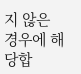지 않은 경우에 해당합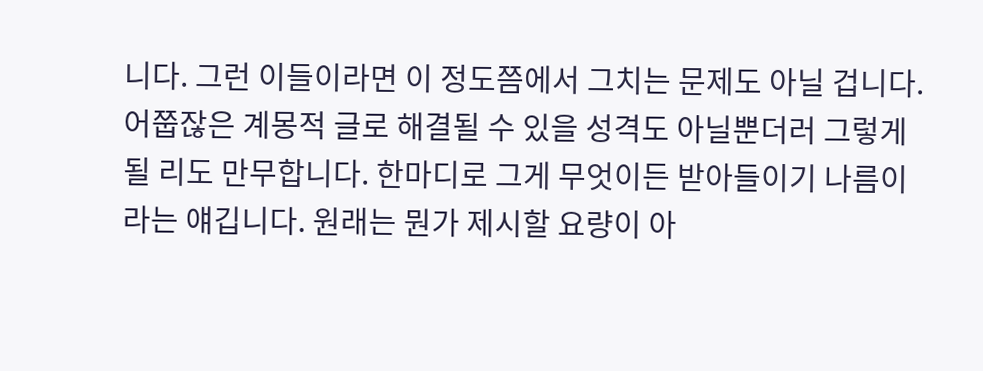니다. 그런 이들이라면 이 정도쯤에서 그치는 문제도 아닐 겁니다. 어쭙잖은 계몽적 글로 해결될 수 있을 성격도 아닐뿐더러 그렇게 될 리도 만무합니다. 한마디로 그게 무엇이든 받아들이기 나름이라는 얘깁니다. 원래는 뭔가 제시할 요량이 아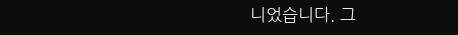니었습니다. 그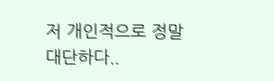저 개인적으로 정말 대단하다..